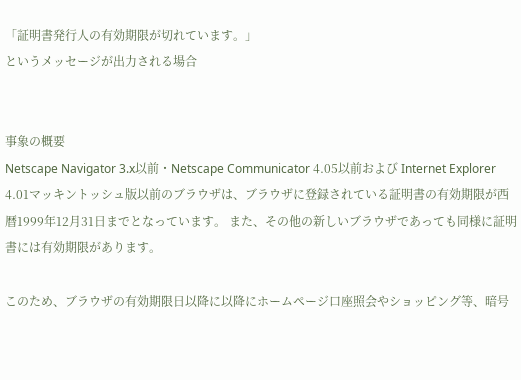「証明書発行人の有効期限が切れています。」
というメッセージが出力される場合


事象の概要
Netscape Navigator 3.x以前・Netscape Communicator 4.05以前および Internet Explorer 4.01マッキントッシュ版以前のブラウザは、ブラウザに登録されている証明書の有効期限が西暦1999年12月31日までとなっています。 また、その他の新しいブラウザであっても同様に証明書には有効期限があります。

このため、ブラウザの有効期限日以降に以降にホームページ口座照会やショッピング等、暗号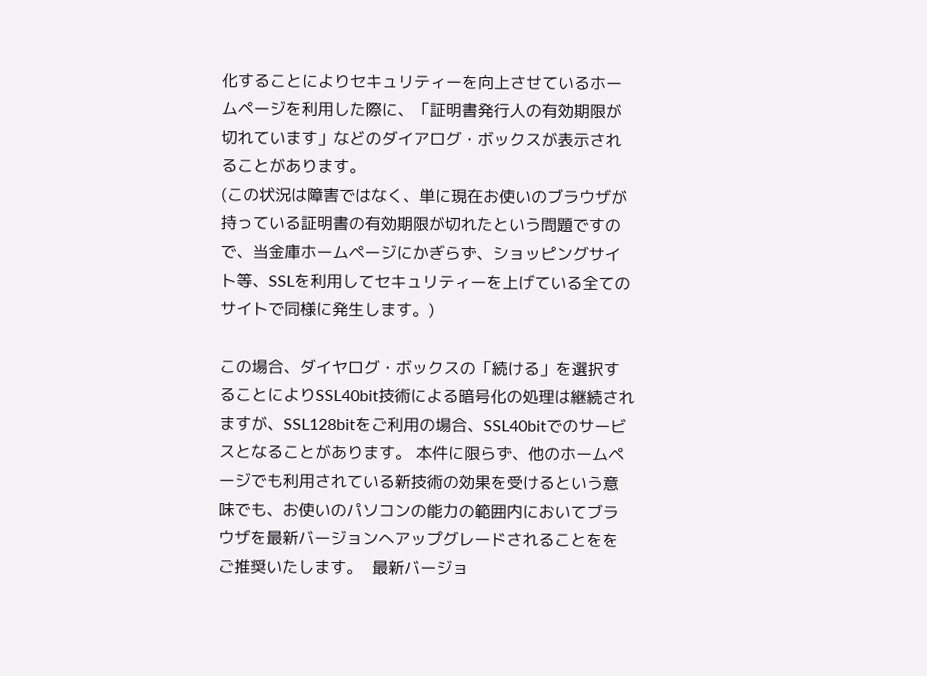化することによりセキュリティーを向上させているホームページを利用した際に、「証明書発行人の有効期限が切れています」などのダイアログ・ボックスが表示されることがあります。
(この状況は障害ではなく、単に現在お使いのブラウザが持っている証明書の有効期限が切れたという問題ですので、当金庫ホームページにかぎらず、ショッピングサイト等、SSLを利用してセキュリティーを上げている全てのサイトで同様に発生します。)

この場合、ダイヤログ・ボックスの「続ける」を選択することによりSSL40bit技術による暗号化の処理は継続されますが、SSL128bitをご利用の場合、SSL40bitでのサービスとなることがあります。 本件に限らず、他のホームページでも利用されている新技術の効果を受けるという意味でも、お使いのパソコンの能力の範囲内においてブラウザを最新バージョンへアップグレードされることををご推奨いたします。  最新バージョ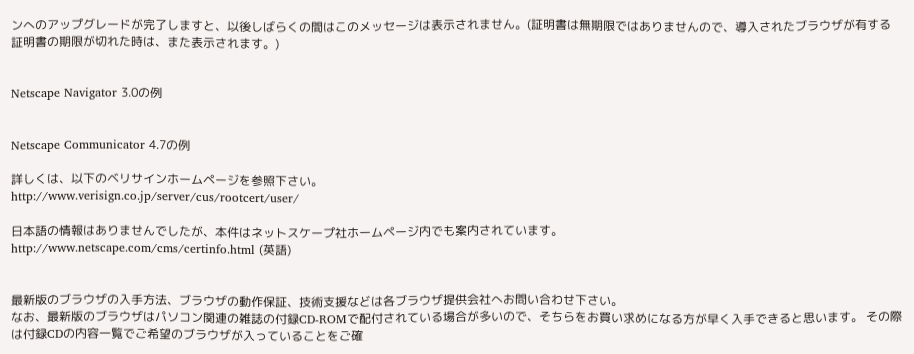ンへのアップグレードが完了しますと、以後しばらくの間はこのメッセージは表示されません。(証明書は無期限ではありませんので、導入されたブラウザが有する証明書の期限が切れた時は、また表示されます。)


Netscape Navigator 3.0の例


Netscape Communicator 4.7の例

詳しくは、以下のベリサインホームページを参照下さい。
http://www.verisign.co.jp/server/cus/rootcert/user/

日本語の情報はありませんでしたが、本件はネットスケープ社ホームページ内でも案内されています。
http://www.netscape.com/cms/certinfo.html (英語)


最新版のブラウザの入手方法、ブラウザの動作保証、技術支援などは各ブラウザ提供会社へお問い合わせ下さい。
なお、最新版のブラウザはパソコン関連の雑誌の付録CD-ROMで配付されている場合が多いので、そちらをお買い求めになる方が早く入手できると思います。 その際は付録CDの内容一覧でご希望のブラウザが入っていることをご確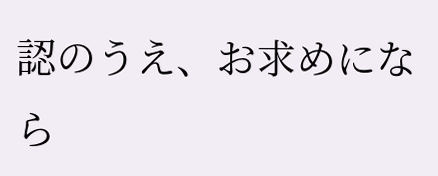認のうえ、お求めになら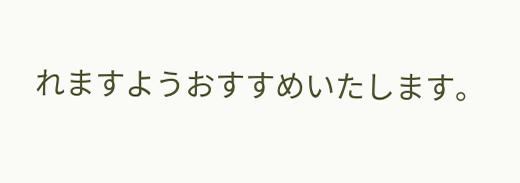れますようおすすめいたします。